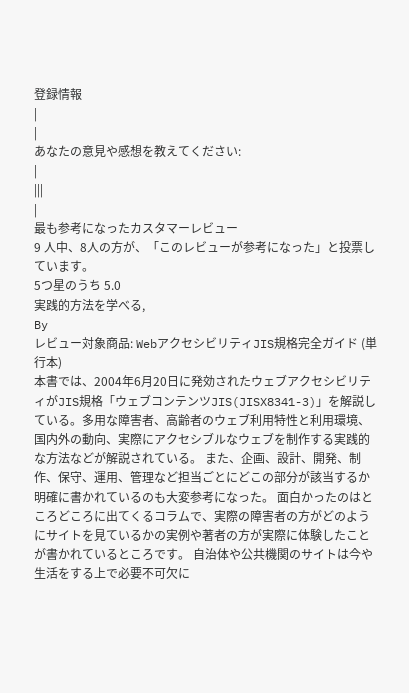登録情報
|
|
あなたの意見や感想を教えてください:
|
|||
|
最も参考になったカスタマーレビュー
9 人中、8人の方が、「このレビューが参考になった」と投票しています。
5つ星のうち 5.0
実践的方法を学べる,
By
レビュー対象商品: WebアクセシビリティJIS規格完全ガイド (単行本)
本書では、2004年6月20日に発効されたウェブアクセシビリティがJIS規格「ウェブコンテンツJIS(JISX8341-3)」を解説している。多用な障害者、高齢者のウェブ利用特性と利用環境、国内外の動向、実際にアクセシブルなウェブを制作する実践的な方法などが解説されている。 また、企画、設計、開発、制作、保守、運用、管理など担当ごとにどこの部分が該当するか明確に書かれているのも大変参考になった。 面白かったのはところどころに出てくるコラムで、実際の障害者の方がどのようにサイトを見ているかの実例や著者の方が実際に体験したことが書かれているところです。 自治体や公共機関のサイトは今や生活をする上で必要不可欠に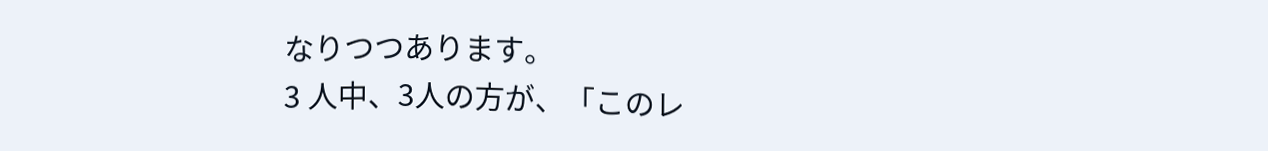なりつつあります。
3 人中、3人の方が、「このレ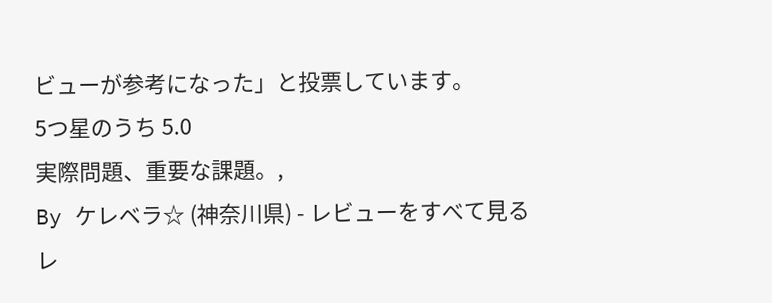ビューが参考になった」と投票しています。
5つ星のうち 5.0
実際問題、重要な課題。,
By ケレベラ☆ (神奈川県) - レビューをすべて見る
レ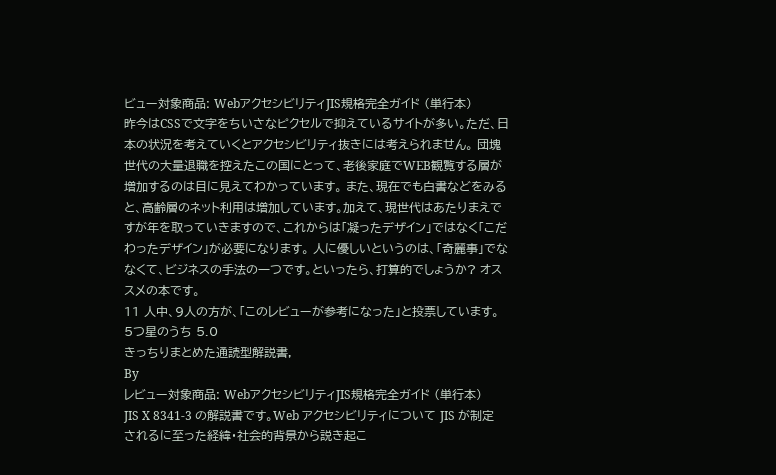ビュー対象商品: WebアクセシビリティJIS規格完全ガイド (単行本)
昨今はCSSで文字をちいさなピクセルで抑えているサイトが多い。ただ、日本の状況を考えていくとアクセシビリティ抜きには考えられません。 団塊世代の大量退職を控えたこの国にとって、老後家庭でWEB観覧する層が増加するのは目に見えてわかっています。 また、現在でも白書などをみると、高齢層のネット利用は増加しています。加えて、現世代はあたりまえですが年を取っていきますので、これからは「凝ったデザイン」ではなく「こだわったデザイン」が必要になります。 人に優しいというのは、「奇麗事」でななくて、ビジネスの手法の一つです。といったら、打算的でしょうか? オススメの本です。
11 人中、9人の方が、「このレビューが参考になった」と投票しています。
5つ星のうち 5.0
きっちりまとめた通読型解説書,
By
レビュー対象商品: WebアクセシビリティJIS規格完全ガイド (単行本)
JIS X 8341-3 の解説書です。Web アクセシビリティについて JIS が制定されるに至った経緯・社会的背景から説き起こ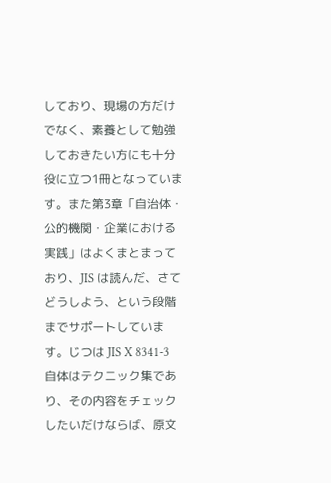しており、現場の方だけでなく、素養として勉強しておきたい方にも十分役に立つ1冊となっています。また第3章「自治体・公的機関・企業における実践」はよくまとまっており、JIS は読んだ、さてどうしよう、という段階までサポートしています。じつは JIS X 8341-3 自体はテクニック集であり、その内容をチェックしたいだけならば、原文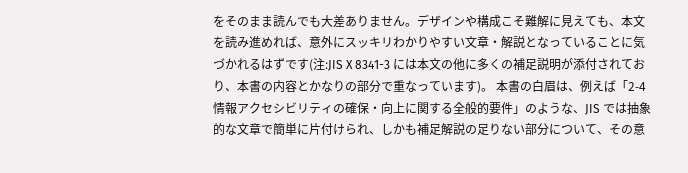をそのまま読んでも大差ありません。デザインや構成こそ難解に見えても、本文を読み進めれば、意外にスッキリわかりやすい文章・解説となっていることに気づかれるはずです(注:JIS X 8341-3 には本文の他に多くの補足説明が添付されており、本書の内容とかなりの部分で重なっています)。 本書の白眉は、例えば「2-4 情報アクセシビリティの確保・向上に関する全般的要件」のような、JIS では抽象的な文章で簡単に片付けられ、しかも補足解説の足りない部分について、その意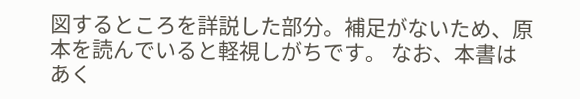図するところを詳説した部分。補足がないため、原本を読んでいると軽視しがちです。 なお、本書はあく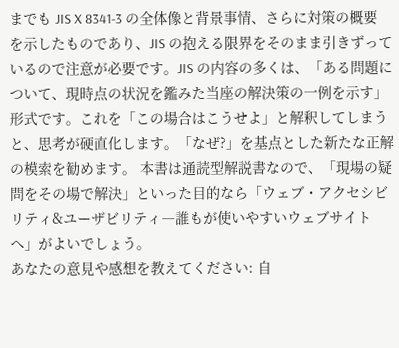までも JIS X 8341-3 の全体像と背景事情、さらに対策の概要を示したものであり、JIS の抱える限界をそのまま引きずっているので注意が必要です。JIS の内容の多くは、「ある問題について、現時点の状況を鑑みた当座の解決策の一例を示す」形式です。これを「この場合はこうせよ」と解釈してしまうと、思考が硬直化します。「なぜ?」を基点とした新たな正解の模索を勧めます。 本書は通読型解説書なので、「現場の疑問をその場で解決」といった目的なら「ウェブ・アクセシビリティ&ユーザビリティ―誰もが使いやすいウェブサイトへ」がよいでしょう。
あなたの意見や感想を教えてください: 自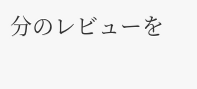分のレビューを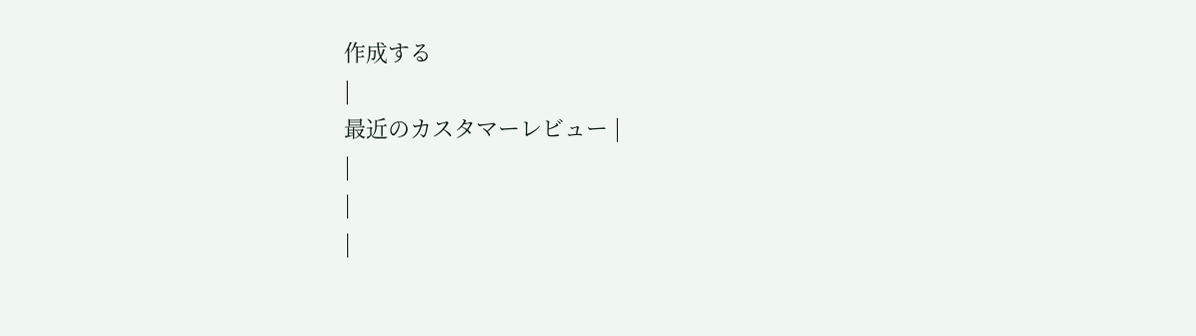作成する
|
最近のカスタマーレビュー |
|
|
|